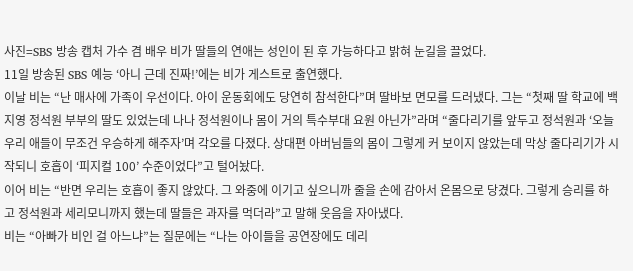사진=SBS 방송 캡처 가수 겸 배우 비가 딸들의 연애는 성인이 된 후 가능하다고 밝혀 눈길을 끌었다.
11일 방송된 SBS 예능 ‘아니 근데 진짜!’에는 비가 게스트로 출연했다.
이날 비는 “난 매사에 가족이 우선이다. 아이 운동회에도 당연히 참석한다”며 딸바보 면모를 드러냈다. 그는 “첫째 딸 학교에 백지영 정석원 부부의 딸도 있었는데 나나 정석원이나 몸이 거의 특수부대 요원 아닌가”라며 “줄다리기를 앞두고 정석원과 ‘오늘 우리 애들이 무조건 우승하게 해주자’며 각오를 다졌다. 상대편 아버님들의 몸이 그렇게 커 보이지 않았는데 막상 줄다리기가 시작되니 호흡이 ‘피지컬 100’ 수준이었다”고 털어놨다.
이어 비는 “반면 우리는 호흡이 좋지 않았다. 그 와중에 이기고 싶으니까 줄을 손에 감아서 온몸으로 당겼다. 그렇게 승리를 하고 정석원과 세리모니까지 했는데 딸들은 과자를 먹더라”고 말해 웃음을 자아냈다.
비는 “아빠가 비인 걸 아느냐”는 질문에는 “나는 아이들을 공연장에도 데리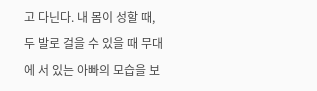고 다닌다. 내 몸이 성할 때, 두 발로 걸을 수 있을 때 무대에 서 있는 아빠의 모습을 보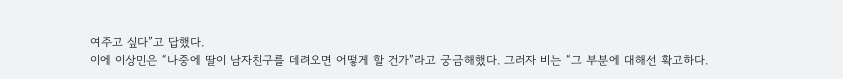여주고 싶다”고 답했다.
이에 이상민은 “나중에 딸이 남자친구를 데려오면 어떻게 할 건가”라고 궁금해했다. 그러자 비는 “그 부분에 대해선 확고하다.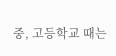중, 고등학교 때는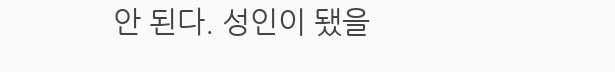안 된다. 성인이 됐을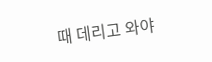때 데리고 와야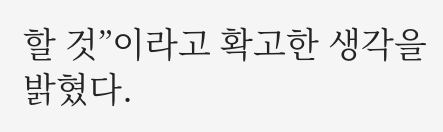할 것”이라고 확고한 생각을 밝혔다.